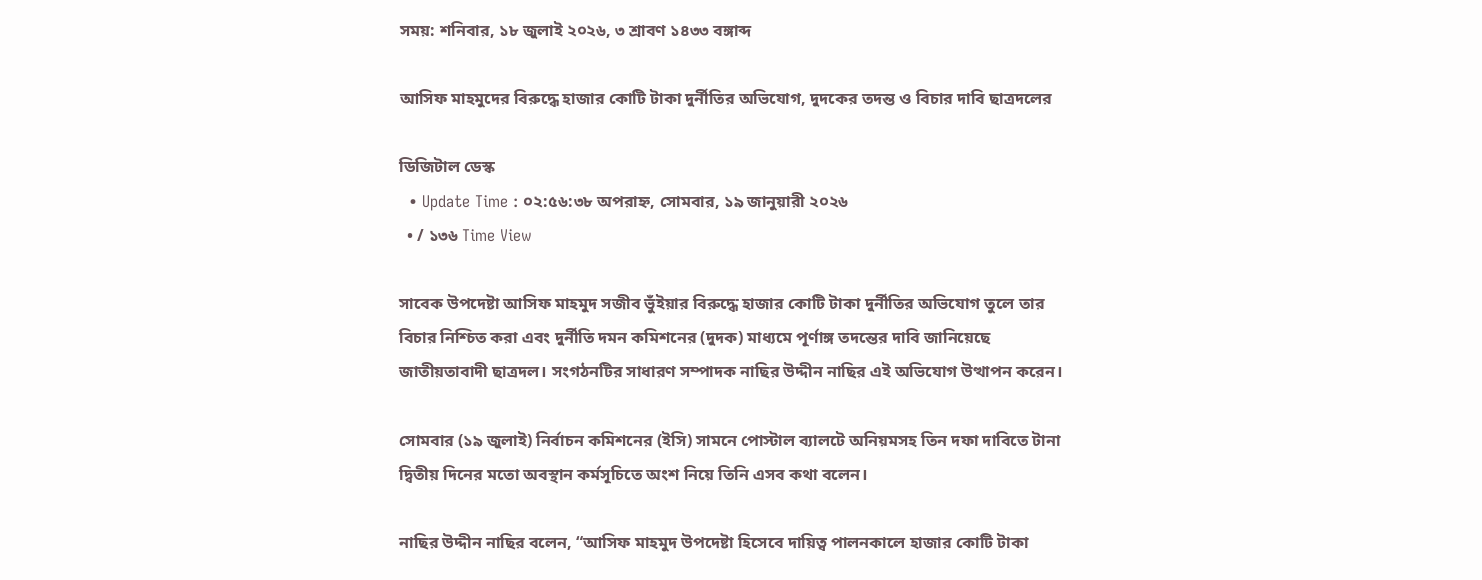সময়: শনিবার, ১৮ জুলাই ২০২৬, ৩ শ্রাবণ ১৪৩৩ বঙ্গাব্দ

আসিফ মাহমুদের বিরুদ্ধে হাজার কোটি টাকা দুর্নীতির অভিযোগ, দুদকের তদন্ত ও বিচার দাবি ছাত্রদলের

ডিজিটাল ডেস্ক
  • Update Time : ০২:৫৬:৩৮ অপরাহ্ন, সোমবার, ১৯ জানুয়ারী ২০২৬
  • / ১৩৬ Time View

সাবেক উপদেষ্টা আসিফ মাহমুদ সজীব ভুঁইয়ার বিরুদ্ধে হাজার কোটি টাকা দুর্নীতির অভিযোগ তুলে তার বিচার নিশ্চিত করা এবং দুর্নীতি দমন কমিশনের (দুদক) মাধ্যমে পূর্ণাঙ্গ তদন্তের দাবি জানিয়েছে জাতীয়তাবাদী ছাত্রদল। সংগঠনটির সাধারণ সম্পাদক নাছির উদ্দীন নাছির এই অভিযোগ উত্থাপন করেন।

সোমবার (১৯ জুলাই) নির্বাচন কমিশনের (ইসি) সামনে পোস্টাল ব্যালটে অনিয়মসহ তিন দফা দাবিতে টানা দ্বিতীয় দিনের মতো অবস্থান কর্মসূচিতে অংশ নিয়ে তিনি এসব কথা বলেন।

নাছির উদ্দীন নাছির বলেন, “আসিফ মাহমুদ উপদেষ্টা হিসেবে দায়িত্ব পালনকালে হাজার কোটি টাকা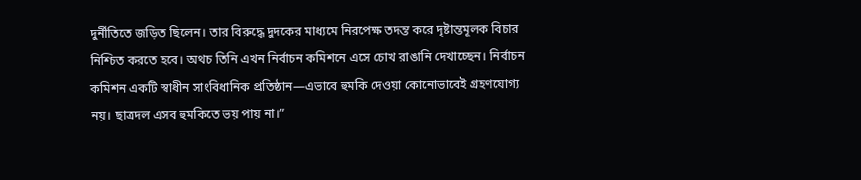দুর্নীতিতে জড়িত ছিলেন। তার বিরুদ্ধে দুদকের মাধ্যমে নিরপেক্ষ তদন্ত করে দৃষ্টান্তমূলক বিচার নিশ্চিত করতে হবে। অথচ তিনি এখন নির্বাচন কমিশনে এসে চোখ রাঙানি দেখাচ্ছেন। নির্বাচন কমিশন একটি স্বাধীন সাংবিধানিক প্রতিষ্ঠান—এভাবে হুমকি দেওয়া কোনোভাবেই গ্রহণযোগ্য নয়। ছাত্রদল এসব হুমকিতে ভয় পায় না।”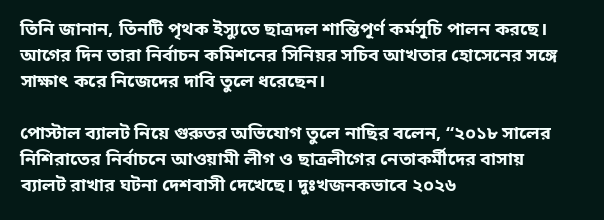তিনি জানান, তিনটি পৃথক ইস্যুতে ছাত্রদল শান্তিপূর্ণ কর্মসূচি পালন করছে। আগের দিন তারা নির্বাচন কমিশনের সিনিয়র সচিব আখতার হোসেনের সঙ্গে সাক্ষাৎ করে নিজেদের দাবি তুলে ধরেছেন।

পোস্টাল ব্যালট নিয়ে গুরুতর অভিযোগ তুলে নাছির বলেন, “২০১৮ সালের নিশিরাতের নির্বাচনে আওয়ামী লীগ ও ছাত্রলীগের নেতাকর্মীদের বাসায় ব্যালট রাখার ঘটনা দেশবাসী দেখেছে। দুঃখজনকভাবে ২০২৬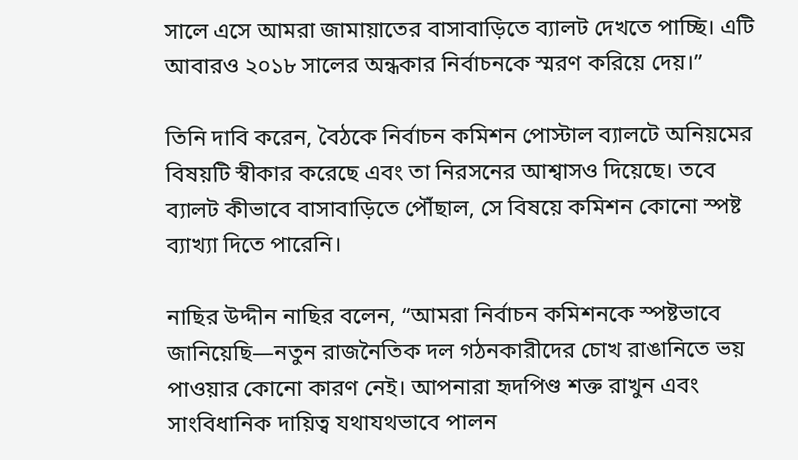সালে এসে আমরা জামায়াতের বাসাবাড়িতে ব্যালট দেখতে পাচ্ছি। এটি আবারও ২০১৮ সালের অন্ধকার নির্বাচনকে স্মরণ করিয়ে দেয়।”

তিনি দাবি করেন, বৈঠকে নির্বাচন কমিশন পোস্টাল ব্যালটে অনিয়মের বিষয়টি স্বীকার করেছে এবং তা নিরসনের আশ্বাসও দিয়েছে। তবে ব্যালট কীভাবে বাসাবাড়িতে পৌঁছাল, সে বিষয়ে কমিশন কোনো স্পষ্ট ব্যাখ্যা দিতে পারেনি।

নাছির উদ্দীন নাছির বলেন, “আমরা নির্বাচন কমিশনকে স্পষ্টভাবে জানিয়েছি—নতুন রাজনৈতিক দল গঠনকারীদের চোখ রাঙানিতে ভয় পাওয়ার কোনো কারণ নেই। আপনারা হৃদপিণ্ড শক্ত রাখুন এবং সাংবিধানিক দায়িত্ব যথাযথভাবে পালন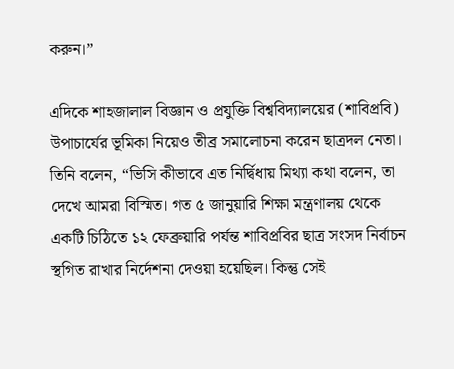করুন।”

এদিকে শাহজালাল বিজ্ঞান ও প্রযুক্তি বিশ্ববিদ্যালয়ের (শাবিপ্রবি) উপাচার্যের ভূমিকা নিয়েও তীব্র সমালোচনা করেন ছাত্রদল নেতা। তিনি বলেন, “ভিসি কীভাবে এত নির্দ্বিধায় মিথ্যা কথা বলেন, তা দেখে আমরা বিস্মিত। গত ৫ জানুয়ারি শিক্ষা মন্ত্রণালয় থেকে একটি চিঠিতে ১২ ফেব্রুয়ারি পর্যন্ত শাবিপ্রবির ছাত্র সংসদ নির্বাচন স্থগিত রাখার নির্দেশনা দেওয়া হয়েছিল। কিন্তু সেই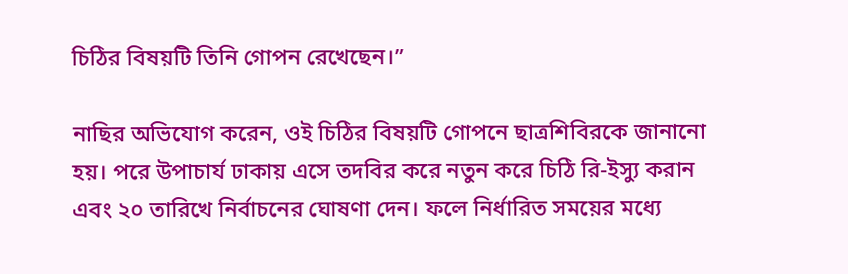চিঠির বিষয়টি তিনি গোপন রেখেছেন।”

নাছির অভিযোগ করেন, ওই চিঠির বিষয়টি গোপনে ছাত্রশিবিরকে জানানো হয়। পরে উপাচার্য ঢাকায় এসে তদবির করে নতুন করে চিঠি রি-ইস্যু করান এবং ২০ তারিখে নির্বাচনের ঘোষণা দেন। ফলে নির্ধারিত সময়ের মধ্যে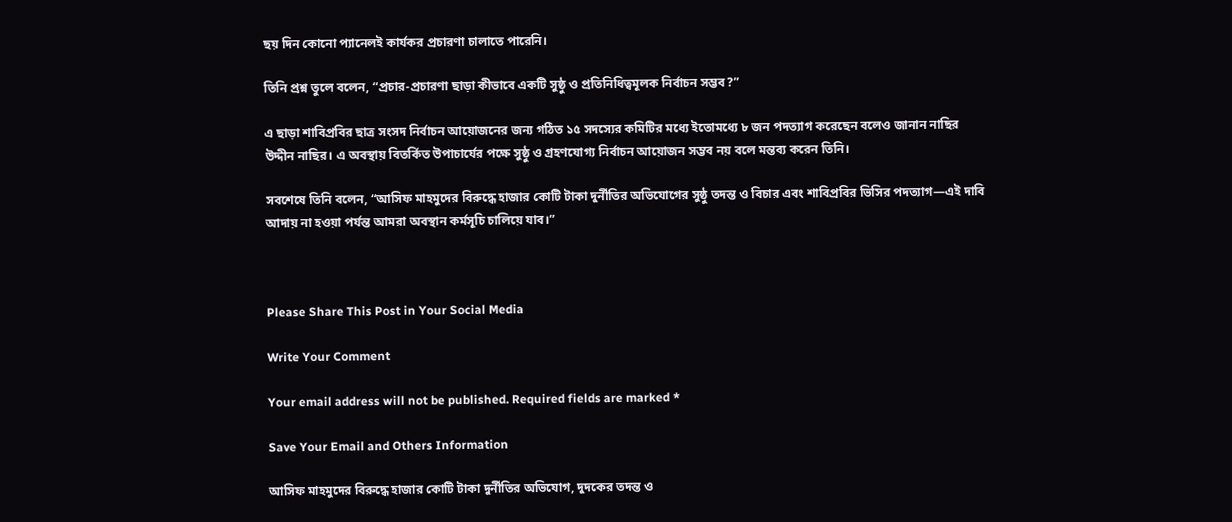ছয় দিন কোনো প্যানেলই কার্যকর প্রচারণা চালাতে পারেনি।

তিনি প্রশ্ন তুলে বলেন, “প্রচার-প্রচারণা ছাড়া কীভাবে একটি সুষ্ঠু ও প্রতিনিধিত্বমূলক নির্বাচন সম্ভব?”

এ ছাড়া শাবিপ্রবির ছাত্র সংসদ নির্বাচন আয়োজনের জন্য গঠিত ১৫ সদস্যের কমিটির মধ্যে ইতোমধ্যে ৮ জন পদত্যাগ করেছেন বলেও জানান নাছির উদ্দীন নাছির। এ অবস্থায় বিতর্কিত উপাচার্যের পক্ষে সুষ্ঠু ও গ্রহণযোগ্য নির্বাচন আয়োজন সম্ভব নয় বলে মন্তব্য করেন তিনি।

সবশেষে তিনি বলেন, “আসিফ মাহমুদের বিরুদ্ধে হাজার কোটি টাকা দুর্নীতির অভিযোগের সুষ্ঠু তদন্ত ও বিচার এবং শাবিপ্রবির ভিসির পদত্যাগ—এই দাবি আদায় না হওয়া পর্যন্ত আমরা অবস্থান কর্মসূচি চালিয়ে যাব।”



Please Share This Post in Your Social Media

Write Your Comment

Your email address will not be published. Required fields are marked *

Save Your Email and Others Information

আসিফ মাহমুদের বিরুদ্ধে হাজার কোটি টাকা দুর্নীতির অভিযোগ, দুদকের তদন্ত ও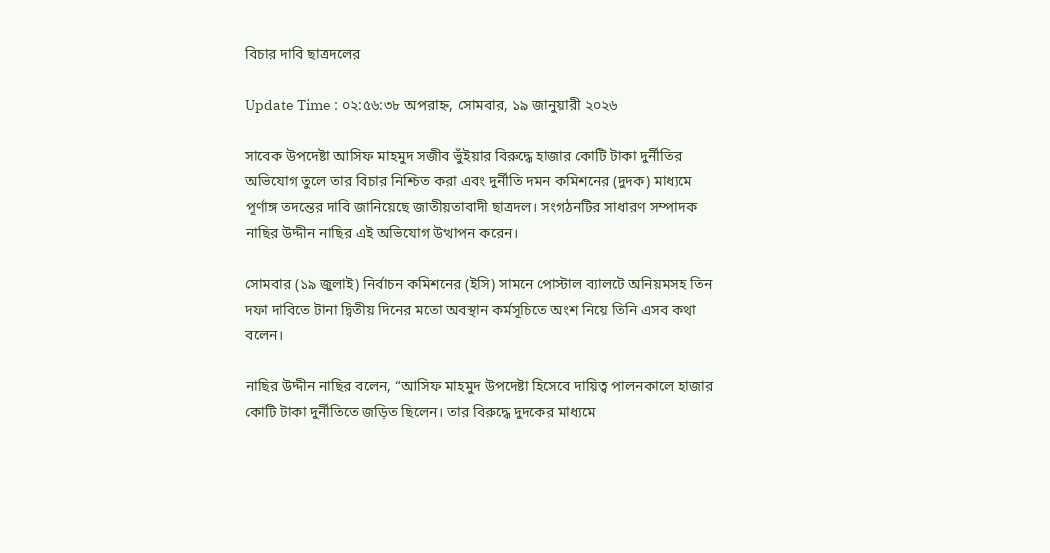বিচার দাবি ছাত্রদলের

Update Time : ০২:৫৬:৩৮ অপরাহ্ন, সোমবার, ১৯ জানুয়ারী ২০২৬

সাবেক উপদেষ্টা আসিফ মাহমুদ সজীব ভুঁইয়ার বিরুদ্ধে হাজার কোটি টাকা দুর্নীতির অভিযোগ তুলে তার বিচার নিশ্চিত করা এবং দুর্নীতি দমন কমিশনের (দুদক) মাধ্যমে পূর্ণাঙ্গ তদন্তের দাবি জানিয়েছে জাতীয়তাবাদী ছাত্রদল। সংগঠনটির সাধারণ সম্পাদক নাছির উদ্দীন নাছির এই অভিযোগ উত্থাপন করেন।

সোমবার (১৯ জুলাই) নির্বাচন কমিশনের (ইসি) সামনে পোস্টাল ব্যালটে অনিয়মসহ তিন দফা দাবিতে টানা দ্বিতীয় দিনের মতো অবস্থান কর্মসূচিতে অংশ নিয়ে তিনি এসব কথা বলেন।

নাছির উদ্দীন নাছির বলেন, “আসিফ মাহমুদ উপদেষ্টা হিসেবে দায়িত্ব পালনকালে হাজার কোটি টাকা দুর্নীতিতে জড়িত ছিলেন। তার বিরুদ্ধে দুদকের মাধ্যমে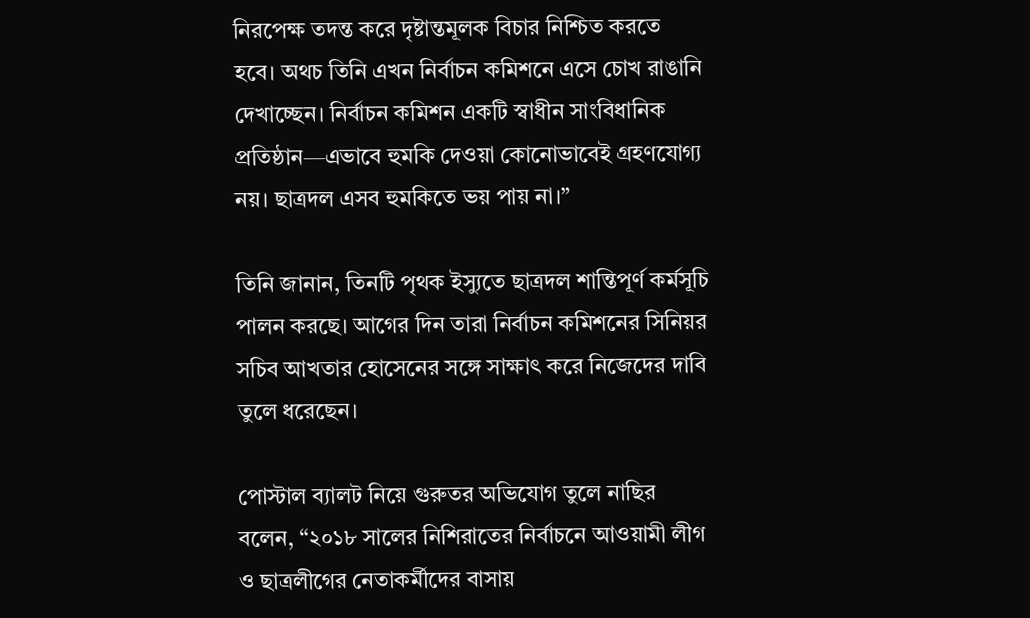নিরপেক্ষ তদন্ত করে দৃষ্টান্তমূলক বিচার নিশ্চিত করতে হবে। অথচ তিনি এখন নির্বাচন কমিশনে এসে চোখ রাঙানি দেখাচ্ছেন। নির্বাচন কমিশন একটি স্বাধীন সাংবিধানিক প্রতিষ্ঠান—এভাবে হুমকি দেওয়া কোনোভাবেই গ্রহণযোগ্য নয়। ছাত্রদল এসব হুমকিতে ভয় পায় না।”

তিনি জানান, তিনটি পৃথক ইস্যুতে ছাত্রদল শান্তিপূর্ণ কর্মসূচি পালন করছে। আগের দিন তারা নির্বাচন কমিশনের সিনিয়র সচিব আখতার হোসেনের সঙ্গে সাক্ষাৎ করে নিজেদের দাবি তুলে ধরেছেন।

পোস্টাল ব্যালট নিয়ে গুরুতর অভিযোগ তুলে নাছির বলেন, “২০১৮ সালের নিশিরাতের নির্বাচনে আওয়ামী লীগ ও ছাত্রলীগের নেতাকর্মীদের বাসায়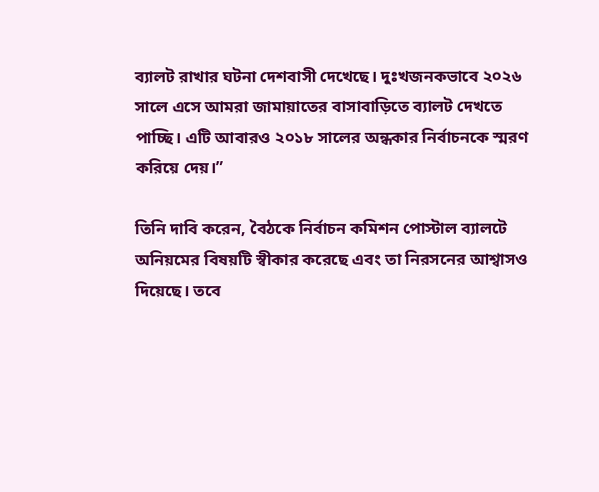ব্যালট রাখার ঘটনা দেশবাসী দেখেছে। দুঃখজনকভাবে ২০২৬ সালে এসে আমরা জামায়াতের বাসাবাড়িতে ব্যালট দেখতে পাচ্ছি। এটি আবারও ২০১৮ সালের অন্ধকার নির্বাচনকে স্মরণ করিয়ে দেয়।”

তিনি দাবি করেন, বৈঠকে নির্বাচন কমিশন পোস্টাল ব্যালটে অনিয়মের বিষয়টি স্বীকার করেছে এবং তা নিরসনের আশ্বাসও দিয়েছে। তবে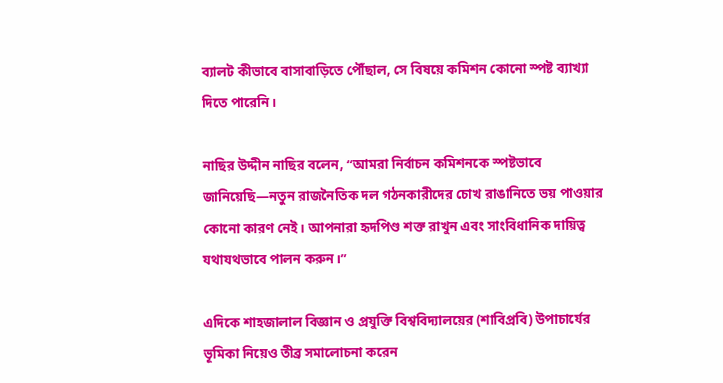ব্যালট কীভাবে বাসাবাড়িতে পৌঁছাল, সে বিষয়ে কমিশন কোনো স্পষ্ট ব্যাখ্যা দিতে পারেনি।

নাছির উদ্দীন নাছির বলেন, “আমরা নির্বাচন কমিশনকে স্পষ্টভাবে জানিয়েছি—নতুন রাজনৈতিক দল গঠনকারীদের চোখ রাঙানিতে ভয় পাওয়ার কোনো কারণ নেই। আপনারা হৃদপিণ্ড শক্ত রাখুন এবং সাংবিধানিক দায়িত্ব যথাযথভাবে পালন করুন।”

এদিকে শাহজালাল বিজ্ঞান ও প্রযুক্তি বিশ্ববিদ্যালয়ের (শাবিপ্রবি) উপাচার্যের ভূমিকা নিয়েও তীব্র সমালোচনা করেন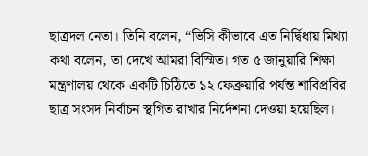ছাত্রদল নেতা। তিনি বলেন, “ভিসি কীভাবে এত নির্দ্বিধায় মিথ্যা কথা বলেন, তা দেখে আমরা বিস্মিত। গত ৫ জানুয়ারি শিক্ষা মন্ত্রণালয় থেকে একটি চিঠিতে ১২ ফেব্রুয়ারি পর্যন্ত শাবিপ্রবির ছাত্র সংসদ নির্বাচন স্থগিত রাখার নির্দেশনা দেওয়া হয়েছিল।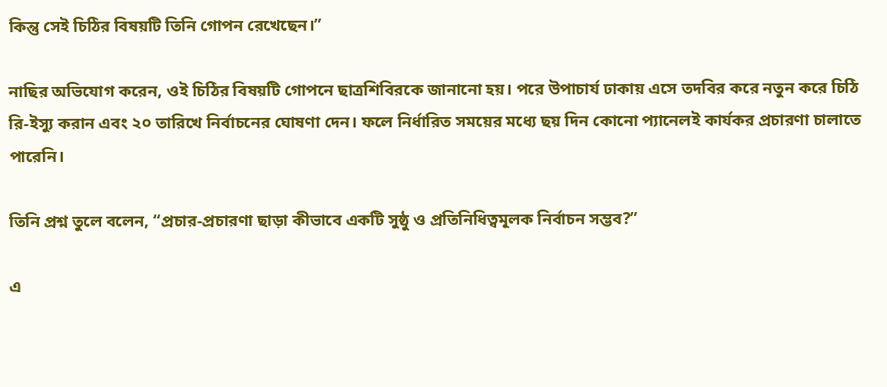কিন্তু সেই চিঠির বিষয়টি তিনি গোপন রেখেছেন।”

নাছির অভিযোগ করেন, ওই চিঠির বিষয়টি গোপনে ছাত্রশিবিরকে জানানো হয়। পরে উপাচার্য ঢাকায় এসে তদবির করে নতুন করে চিঠি রি-ইস্যু করান এবং ২০ তারিখে নির্বাচনের ঘোষণা দেন। ফলে নির্ধারিত সময়ের মধ্যে ছয় দিন কোনো প্যানেলই কার্যকর প্রচারণা চালাতে পারেনি।

তিনি প্রশ্ন তুলে বলেন, “প্রচার-প্রচারণা ছাড়া কীভাবে একটি সুষ্ঠু ও প্রতিনিধিত্বমূলক নির্বাচন সম্ভব?”

এ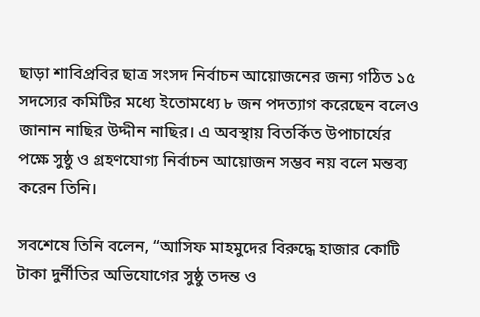ছাড়া শাবিপ্রবির ছাত্র সংসদ নির্বাচন আয়োজনের জন্য গঠিত ১৫ সদস্যের কমিটির মধ্যে ইতোমধ্যে ৮ জন পদত্যাগ করেছেন বলেও জানান নাছির উদ্দীন নাছির। এ অবস্থায় বিতর্কিত উপাচার্যের পক্ষে সুষ্ঠু ও গ্রহণযোগ্য নির্বাচন আয়োজন সম্ভব নয় বলে মন্তব্য করেন তিনি।

সবশেষে তিনি বলেন, “আসিফ মাহমুদের বিরুদ্ধে হাজার কোটি টাকা দুর্নীতির অভিযোগের সুষ্ঠু তদন্ত ও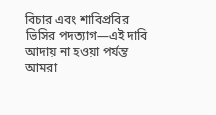বিচার এবং শাবিপ্রবির ভিসির পদত্যাগ—এই দাবি আদায় না হওয়া পর্যন্ত আমরা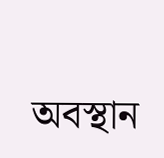অবস্থান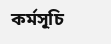কর্মসূচি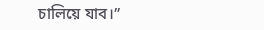চালিয়ে যাব।”